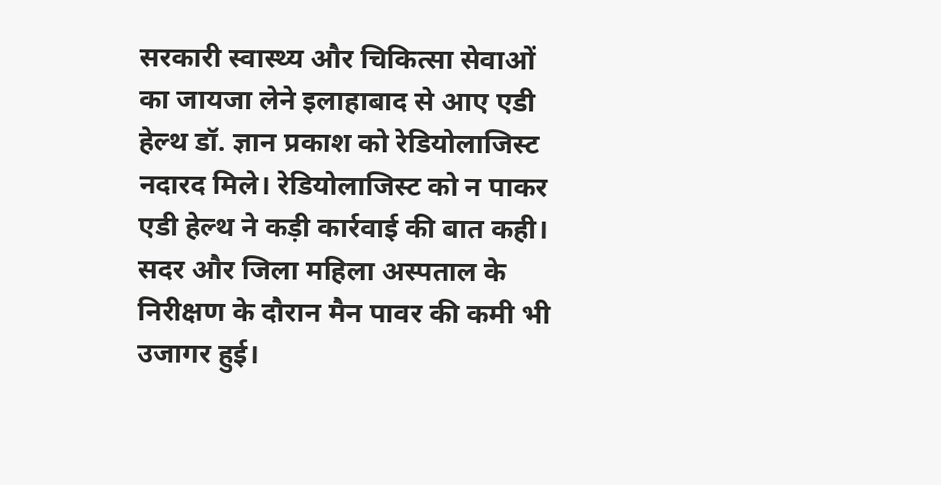सरकारी स्वास्थ्य और चिकित्सा सेवाओं का जायजा लेने इलाहाबाद से आए एडी हेल्थ डॉ. ज्ञान प्रकाश को रेडियोलाजिस्ट नदारद मिले। रेडियोलाजिस्ट को न पाकर एडी हेल्थ ने कड़ी कार्रवाई की बात कही। सदर और जिला महिला अस्पताल के निरीक्षण के दौरान मैन पावर की कमी भी उजागर हुई।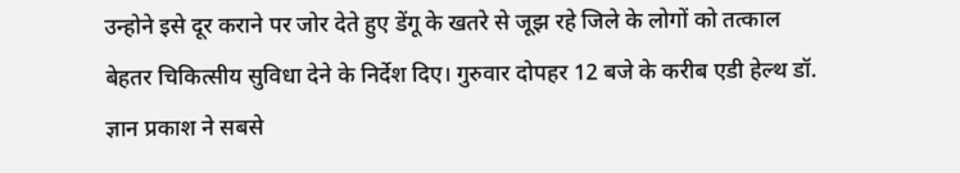उन्होने इसे दूर कराने पर जोर देते हुए डेंगू के खतरे से जूझ रहे जिले के लोगों को तत्काल बेहतर चिकित्सीय सुविधा देने के निर्देश दिए। गुरुवार दोपहर 12 बजे के करीब एडी हेल्थ डॉ. ज्ञान प्रकाश ने सबसे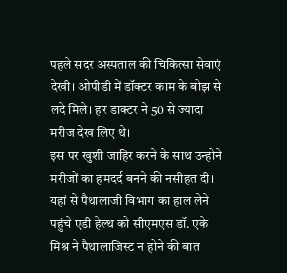पहले सदर अस्पताल की चिकित्सा सेवाएं देखी। ओपीडी में डॉक्टर काम के बोझ से लदे मिले। हर डाक्टर ने 50 से ज्यादा मरीज देख लिए थे।
इस पर खुशी जाहिर करने के साथ उन्होने मरीजों का हमदर्द बनने की नसीहत दी। यहां से पैथालाजी विभाग का हाल लेने पहुंचे एडी हेल्थ को सीएमएस डॉ. एके मिश्र ने पैथालाजिस्ट न होने की बात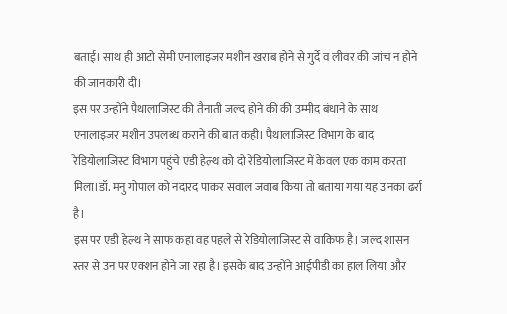बताई। साथ ही आटो सेमी एनालाइजर मशीन खराब होने से गुर्दे व लीवर की जांच न होने की जानकारी दी।
इस पर उन्होंने पैथालाजिस्ट की तैनाती जल्द होने की की उम्मीद बंधाने के साथ एनालाइजर मशीन उपलब्ध कराने की बात कही। पैथालाजिस्ट विभाग के बाद रेडियोलाजिस्ट विभाग पहुंचे एडी हेल्थ को दो रेडियोलाजिस्ट में केवल एक काम करता मिला।डॉ. मनु गोपाल को नदारद पाकर सवाल जवाब किया तो बताया गया यह उनका ढर्रा है।
इस पर एडी हेल्थ ने साफ कहा वह पहले से रेडियोलाजिस्ट से वाकिफ है। जल्द शासन स्तर से उन पर एक्शन होने जा रहा है। इसके बाद उन्होंने आईपीडी का हाल लिया और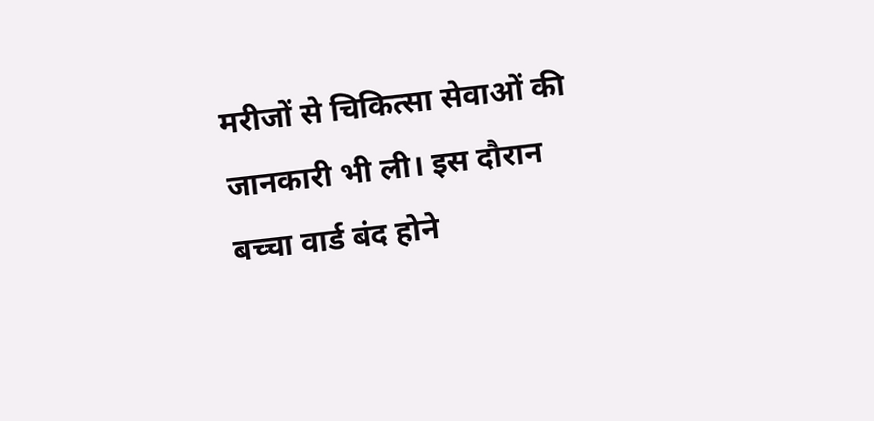मरीजों से चिकित्सा सेवाओं की जानकारी भी ली। इस दौरान बच्चा वार्ड बंद होने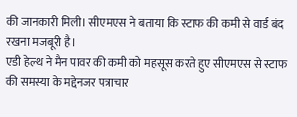की जानकारी मिली। सीएमएस ने बताया कि स्टाफ की कमी से वार्ड बंद रखना मजबूरी है।
एडी हेल्थ ने मैन पावर की कमी को महसूस करते हुए सीएमएस से स्टाफ की समस्या के मद्देनजर पत्राचार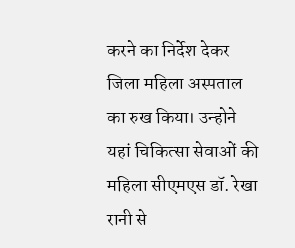करने का निर्देश देकर जिला महिला अस्पताल का रुख किया। उन्होने यहां चिकित्सा सेवाओं की महिला सीएमएस डॉ. रेखा रानी से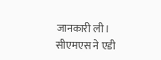जानकारी ली। सीएमएस ने एडी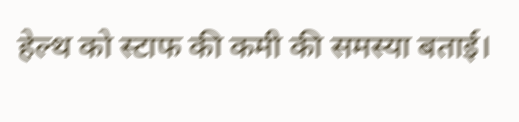हेल्थ को स्टाफ की कमी की समस्या बताई।